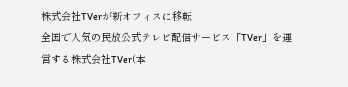株式会社TVerが新オフィスに移転
全国で人気の民放公式テレビ配信サービス「TVer」を運営する株式会社TVer(本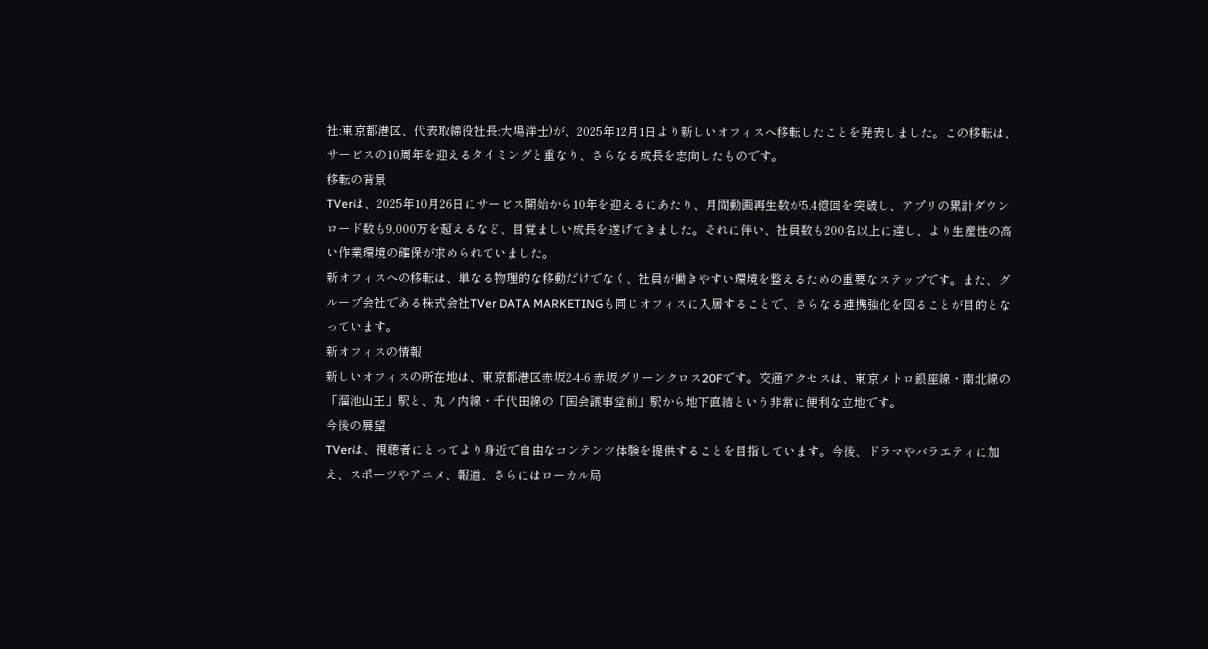社:東京都港区、代表取締役社長:大場洋士)が、2025年12月1日より新しいオフィスへ移転したことを発表しました。この移転は、サービスの10周年を迎えるタイミングと重なり、さらなる成長を志向したものです。
移転の背景
TVerは、2025年10月26日にサービス開始から10年を迎えるにあたり、月間動画再生数が5.4億回を突破し、アプリの累計ダウンロード数も9,000万を超えるなど、目覚ましい成長を遂げてきました。それに伴い、社員数も200名以上に達し、より生産性の高い作業環境の確保が求められていました。
新オフィスへの移転は、単なる物理的な移動だけでなく、社員が働きやすい環境を整えるための重要なステップです。また、グループ会社である株式会社TVer DATA MARKETINGも同じオフィスに入居することで、さらなる連携強化を図ることが目的となっています。
新オフィスの情報
新しいオフィスの所在地は、東京都港区赤坂2-4-6 赤坂グリーンクロス20Fです。交通アクセスは、東京メトロ銀座線・南北線の「溜池山王」駅と、丸ノ内線・千代田線の「国会議事堂前」駅から地下直結という非常に便利な立地です。
今後の展望
TVerは、視聴者にとってより身近で自由なコンテンツ体験を提供することを目指しています。今後、ドラマやバラエティに加え、スポーツやアニメ、報道、さらにはローカル局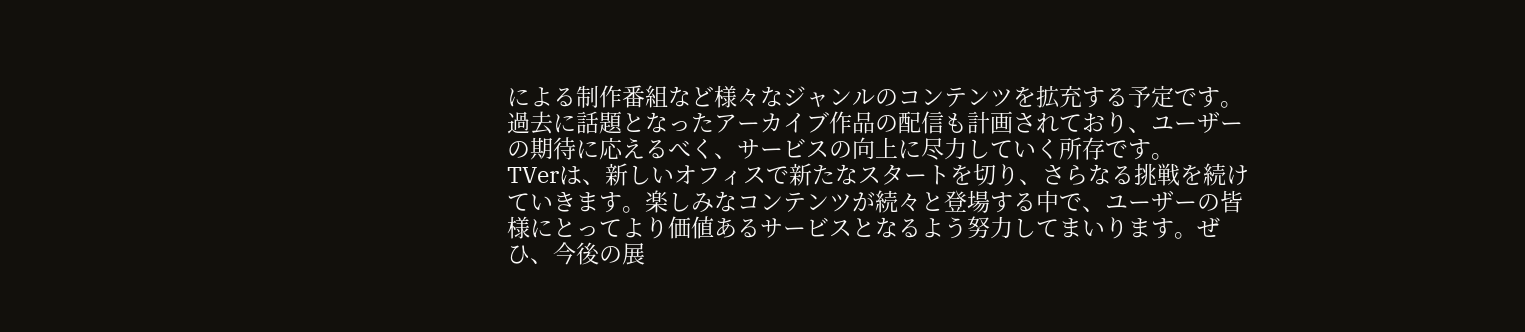による制作番組など様々なジャンルのコンテンツを拡充する予定です。過去に話題となったアーカイブ作品の配信も計画されており、ユーザーの期待に応えるべく、サービスの向上に尽力していく所存です。
TVerは、新しいオフィスで新たなスタートを切り、さらなる挑戦を続けていきます。楽しみなコンテンツが続々と登場する中で、ユーザーの皆様にとってより価値あるサービスとなるよう努力してまいります。ぜひ、今後の展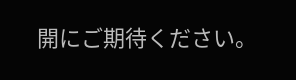開にご期待ください。